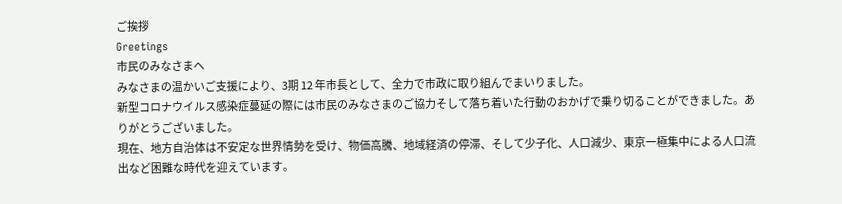ご挨拶
Greetings
市民のみなさまへ
みなさまの温かいご支援により、3期 12 年市長として、全力で市政に取り組んでまいりました。
新型コロナウイルス感染症蔓延の際には市民のみなさまのご協力そして落ち着いた行動のおかげで乗り切ることができました。ありがとうございました。
現在、地方自治体は不安定な世界情勢を受け、物価高騰、地域経済の停滞、そして少子化、人口減少、東京一極集中による人口流出など困難な時代を迎えています。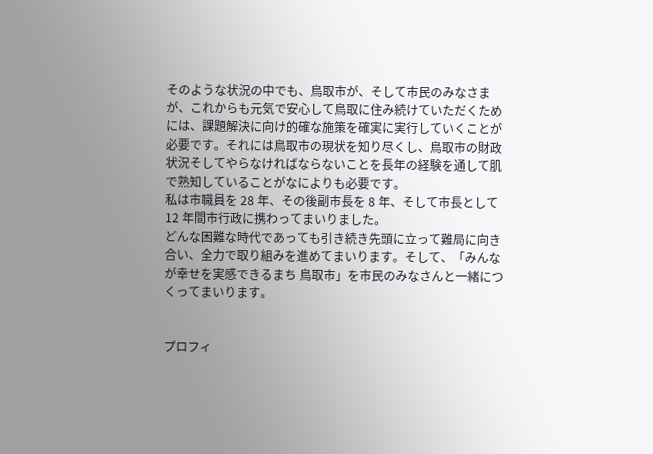そのような状況の中でも、鳥取市が、そして市民のみなさまが、これからも元気で安心して鳥取に住み続けていただくためには、課題解決に向け的確な施策を確実に実行していくことが必要です。それには鳥取市の現状を知り尽くし、鳥取市の財政状況そしてやらなければならないことを長年の経験を通して肌で熟知していることがなによりも必要です。
私は市職員を 28 年、その後副市長を 8 年、そして市長として 12 年間市行政に携わってまいりました。
どんな困難な時代であっても引き続き先頭に立って難局に向き合い、全力で取り組みを進めてまいります。そして、「みんなが幸せを実感できるまち 鳥取市」を市民のみなさんと一緒につくってまいります。


プロフィ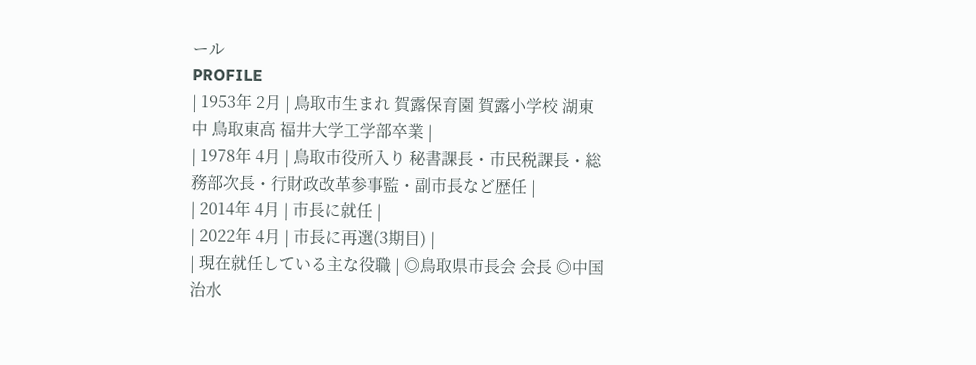ール
PROFILE
| 1953年 2月 | 鳥取市生まれ 賀露保育園 賀露小学校 湖東中 鳥取東高 福井大学工学部卒業 |
| 1978年 4月 | 鳥取市役所入り 秘書課長・市民税課長・総務部次長・行財政改革参事監・副市長など歴任 |
| 2014年 4月 | 市長に就任 |
| 2022年 4月 | 市長に再選(3期目) |
| 現在就任している主な役職 | ◎鳥取県市長会 会長 ◎中国治水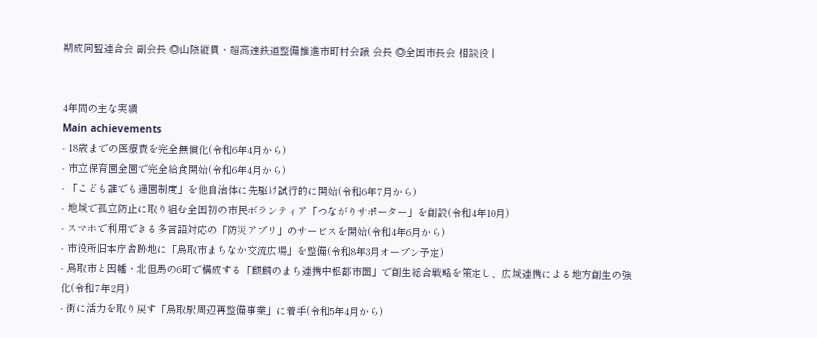期成同盟連合会 副会長 ◎山陰縦貫・超高速鉄道整備推進市町村会議 会長 ◎全国市長会 相談役 |


4年間の主な実績
Main achievements
- 18歳までの医療費を完全無償化(令和6年4月から)
- 市立保育園全園で完全給食開始(令和6年4月から)
- 「こども誰でも通園制度」を他自治体に先駆け試行的に開始(令和6年7月から)
- 地域で孤立防止に取り組む全国初の市民ボランティア「つながりサポーター」を創設(令和4年10月)
- スマホで利用できる多言語対応の「防災アプリ」のサービスを開始(令和4年6月から)
- 市役所旧本庁舎跡地に「鳥取市まちなか交流広場」を整備(令和8年3月オープン予定)
- 鳥取市と因幡・北但馬の6町で構成する「麒麟のまち連携中枢都市圏」で創生総合戦略を策定し、広域連携による地方創生の強化(令和7年2月)
- 街に活力を取り戻す「鳥取駅周辺再整備事業」に着手(令和5年4月から)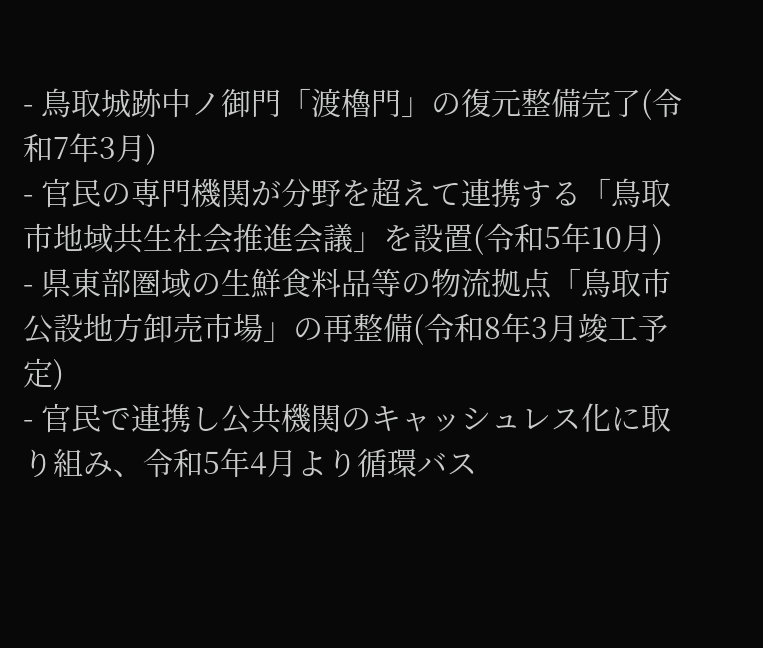- 鳥取城跡中ノ御門「渡櫓門」の復元整備完了(令和7年3月)
- 官民の専門機関が分野を超えて連携する「鳥取市地域共生社会推進会議」を設置(令和5年10月)
- 県東部圏域の生鮮食料品等の物流拠点「鳥取市公設地方卸売市場」の再整備(令和8年3月竣工予定)
- 官民で連携し公共機関のキャッシュレス化に取り組み、令和5年4月より循環バス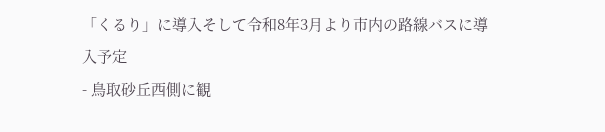「くるり」に導入そして令和8年3月より市内の路線バスに導入予定
- 鳥取砂丘西側に観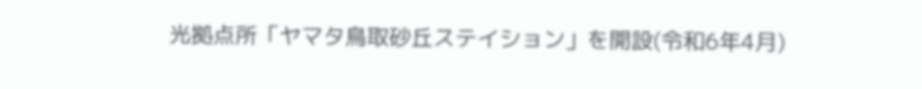光拠点所「ヤマタ鳥取砂丘ステイション」を開設(令和6年4月)